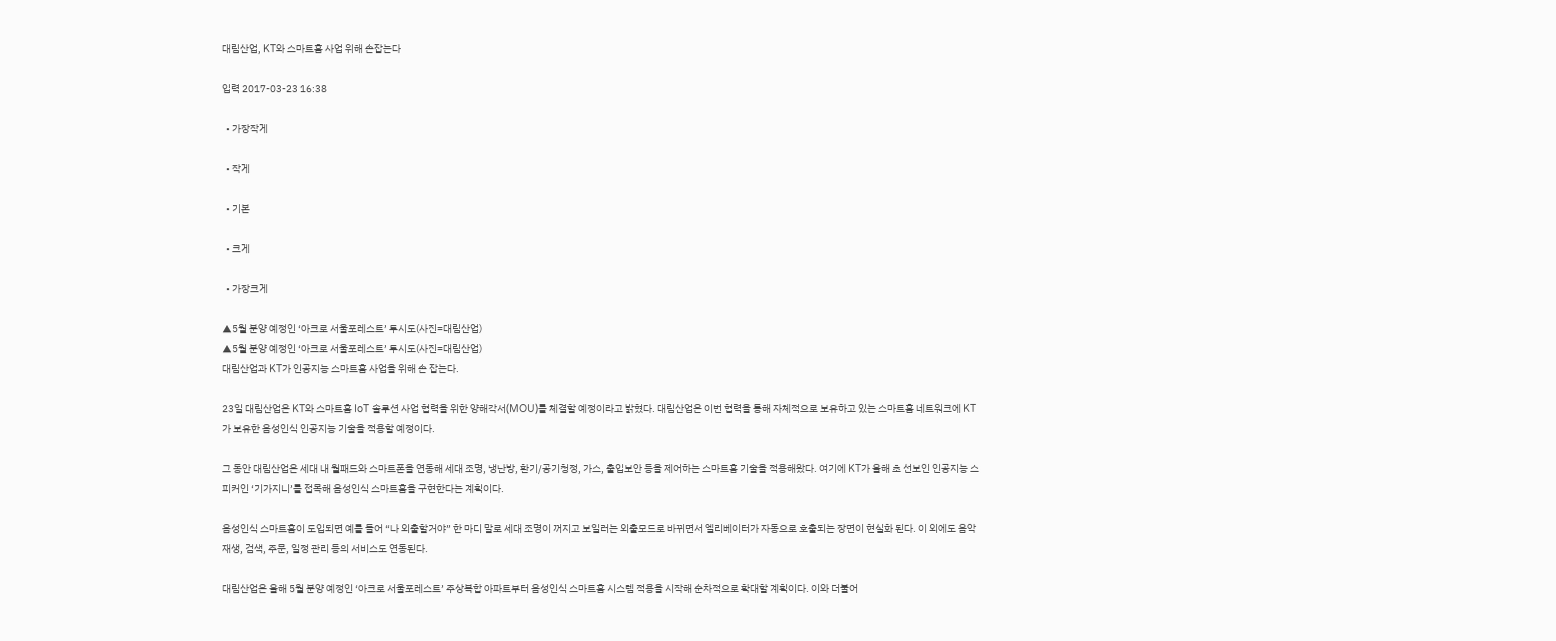대림산업, KT와 스마트홈 사업 위해 손잡는다

입력 2017-03-23 16:38

  • 가장작게

  • 작게

  • 기본

  • 크게

  • 가장크게

▲5월 분양 예정인 ‘아크로 서울포레스트’ 투시도(사진=대림산업)
▲5월 분양 예정인 ‘아크로 서울포레스트’ 투시도(사진=대림산업)
대림산업과 KT가 인공지능 스마트홈 사업을 위해 손 잡는다.

23일 대림산업은 KT와 스마트홈 IoT 솔루션 사업 협력을 위한 양해각서(MOU)를 체결할 예정이라고 밝혔다. 대림산업은 이번 협력을 통해 자체적으로 보유하고 있는 스마트홈 네트워크에 KT가 보유한 음성인식 인공지능 기술을 적용할 예정이다.

그 동안 대림산업은 세대 내 월패드와 스마트폰을 연동해 세대 조명, 냉난방, 환기/공기청정, 가스, 출입보안 등을 제어하는 스마트홈 기술을 적용해왔다. 여기에 KT가 올해 초 선보인 인공지능 스피커인 ‘기가지니’를 접목해 음성인식 스마트홈을 구현한다는 계획이다.

음성인식 스마트홈이 도입되면 예를 들어 “나 외출할거야” 한 마디 말로 세대 조명이 꺼지고 보일러는 외출모드로 바뀌면서 엘리베이터가 자동으로 호출되는 장면이 현실화 된다. 이 외에도 음악 재생, 검색, 주문, 일정 관리 등의 서비스도 연동된다.

대림산업은 올해 5월 분양 예정인 ‘아크로 서울포레스트’ 주상복합 아파트부터 음성인식 스마트홈 시스템 적용을 시작해 순차적으로 확대할 계획이다. 이와 더불어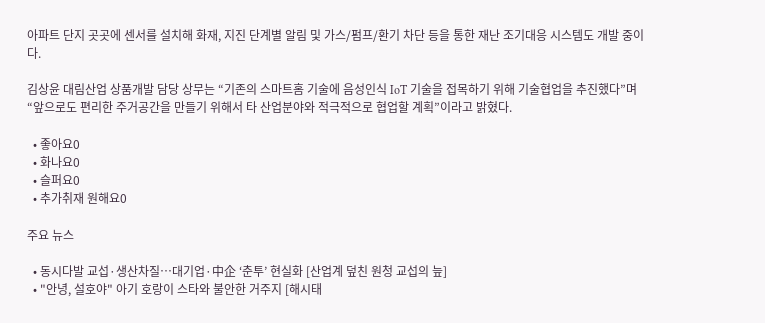아파트 단지 곳곳에 센서를 설치해 화재, 지진 단계별 알림 및 가스/펌프/환기 차단 등을 통한 재난 조기대응 시스템도 개발 중이다.

김상윤 대림산업 상품개발 담당 상무는 “기존의 스마트홈 기술에 음성인식 IoT 기술을 접목하기 위해 기술협업을 추진했다”며 “앞으로도 편리한 주거공간을 만들기 위해서 타 산업분야와 적극적으로 협업할 계획”이라고 밝혔다.

  • 좋아요0
  • 화나요0
  • 슬퍼요0
  • 추가취재 원해요0

주요 뉴스

  • 동시다발 교섭·생산차질…대기업·中企 ‘춘투’ 현실화 [산업계 덮친 원청 교섭의 늪]
  • "안녕, 설호야" 아기 호랑이 스타와 불안한 거주지 [해시태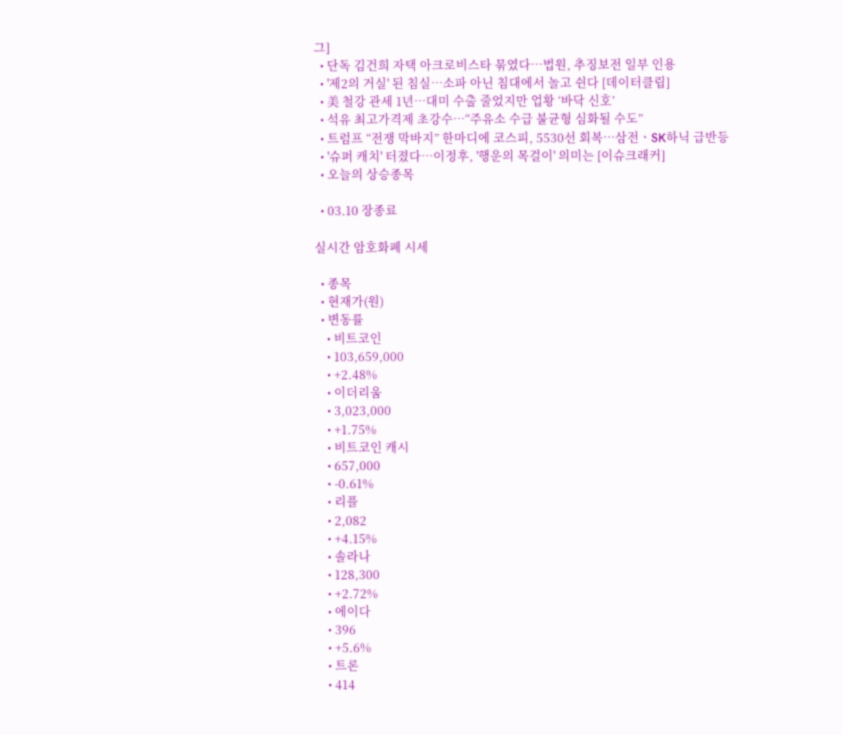그]
  • 단독 김건희 자택 아크로비스타 묶였다…법원, 추징보전 일부 인용
  • '제2의 거실' 된 침실…소파 아닌 침대에서 놀고 쉰다 [데이터클립]
  • 美 철강 관세 1년…대미 수출 줄었지만 업황 ‘바닥 신호’
  • 석유 최고가격제 초강수…“주유소 수급 불균형 심화될 수도”
  • 트럼프 “전쟁 막바지” 한마디에 코스피, 5530선 회복⋯삼전ㆍSK하닉 급반등
  • '슈퍼 캐치' 터졌다⋯이정후, '행운의 목걸이' 의미는 [이슈크래커]
  • 오늘의 상승종목

  • 03.10 장종료

실시간 암호화폐 시세

  • 종목
  • 현재가(원)
  • 변동률
    • 비트코인
    • 103,659,000
    • +2.48%
    • 이더리움
    • 3,023,000
    • +1.75%
    • 비트코인 캐시
    • 657,000
    • -0.61%
    • 리플
    • 2,082
    • +4.15%
    • 솔라나
    • 128,300
    • +2.72%
    • 에이다
    • 396
    • +5.6%
    • 트론
    • 414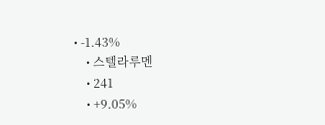• -1.43%
    • 스텔라루멘
    • 241
    • +9.05%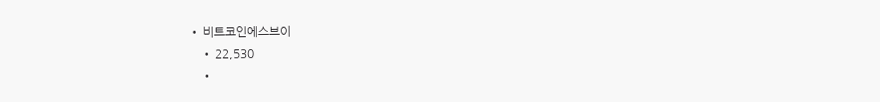• 비트코인에스브이
    • 22,530
    •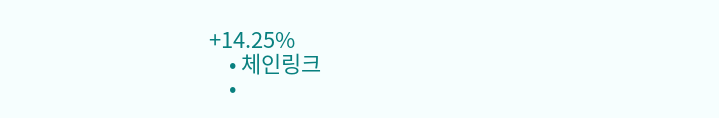+14.25%
    • 체인링크
    •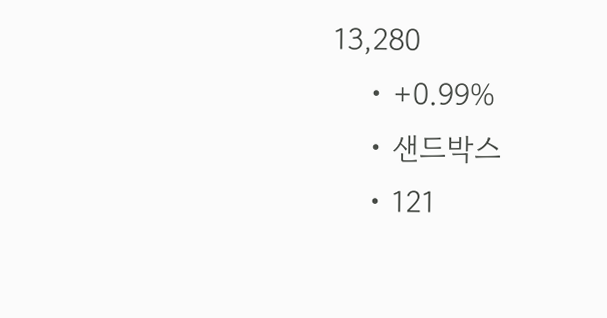13,280
    • +0.99%
    • 샌드박스
    • 121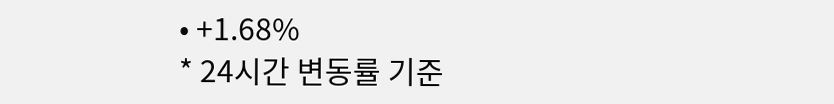• +1.68%
* 24시간 변동률 기준